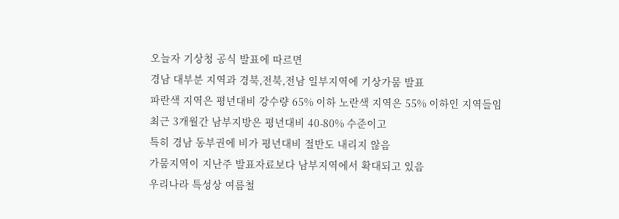오늘자 기상청 공식 발표에 따르면
경남 대부분 지역과 경북,전북,전남 일부지역에 기상가뭄 발표
파란색 지역은 평년대비 강수량 65% 이하 노란색 지역은 55% 이하인 지역들임
최근 3개월간 남부지방은 평년대비 40-80% 수준이고
특히 경남 동부권에 비가 평년대비 절반도 내리지 않음
가뭄지역이 지난주 발표자료보다 남부지역에서 확대되고 있음
우리나라 특성상 여름철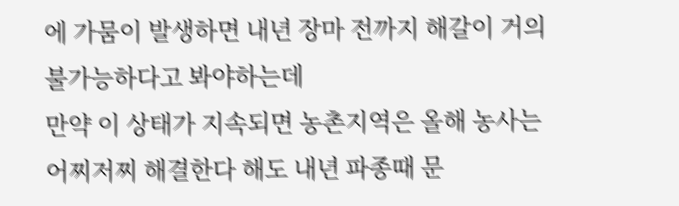에 가뭄이 발생하면 내년 장마 전까지 해갈이 거의 불가능하다고 봐야하는데
만약 이 상태가 지속되면 농촌지역은 올해 농사는 어찌저찌 해결한다 해도 내년 파종때 문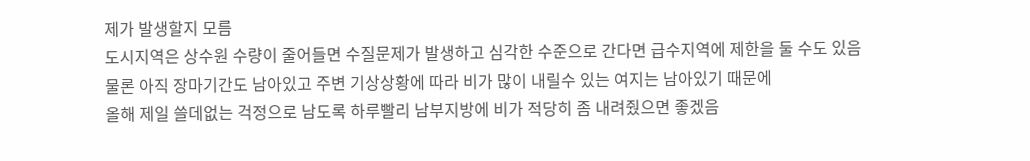제가 발생할지 모름
도시지역은 상수원 수량이 줄어들면 수질문제가 발생하고 심각한 수준으로 간다면 급수지역에 제한을 둘 수도 있음
물론 아직 장마기간도 남아있고 주변 기상상황에 따라 비가 많이 내릴수 있는 여지는 남아있기 때문에
올해 제일 쓸데없는 걱정으로 남도록 하루빨리 남부지방에 비가 적당히 좀 내려줬으면 좋겠음